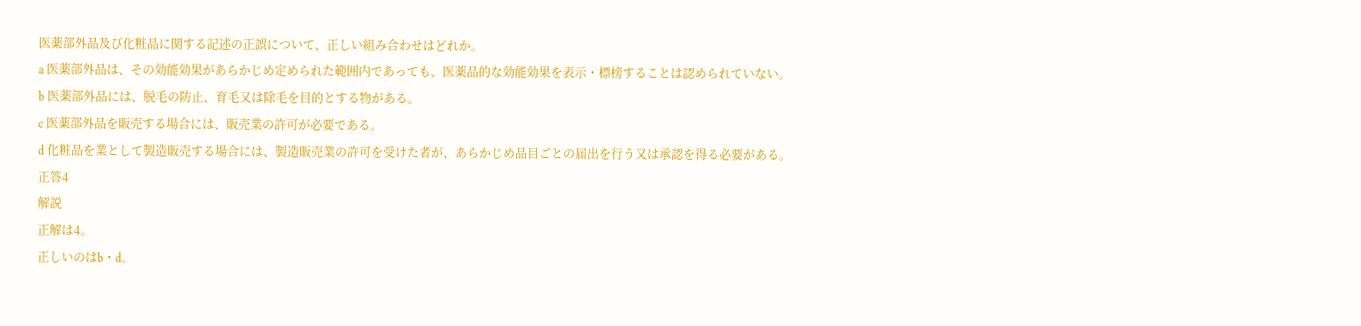医薬部外品及び化粧品に関する記述の正誤について、正しい組み合わせはどれか。
a 医薬部外品は、その効能効果があらかじめ定められた範囲内であっても、医薬品的な効能効果を表示・標榜することは認められていない。
b 医薬部外品には、脱毛の防止、育毛又は除毛を目的とする物がある。
c 医薬部外品を販売する場合には、販売業の許可が必要である。
d 化粧品を業として製造販売する場合には、製造販売業の許可を受けた者が、あらかじめ品目ごとの届出を行う又は承認を得る必要がある。
正答4
解説
正解は4。
正しいのはb・d。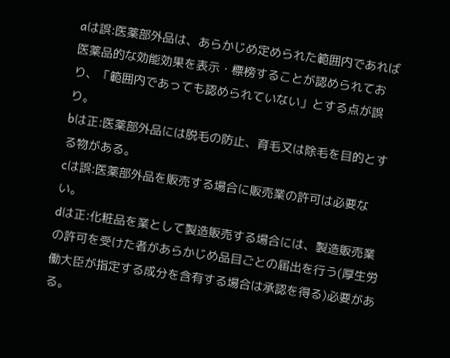aは誤:医薬部外品は、あらかじめ定められた範囲内であれば医薬品的な効能効果を表示・標榜することが認められており、「範囲内であっても認められていない」とする点が誤り。
bは正:医薬部外品には脱毛の防止、育毛又は除毛を目的とする物がある。
cは誤:医薬部外品を販売する場合に販売業の許可は必要ない。
dは正:化粧品を業として製造販売する場合には、製造販売業の許可を受けた者があらかじめ品目ごとの届出を行う(厚生労働大臣が指定する成分を含有する場合は承認を得る)必要がある。